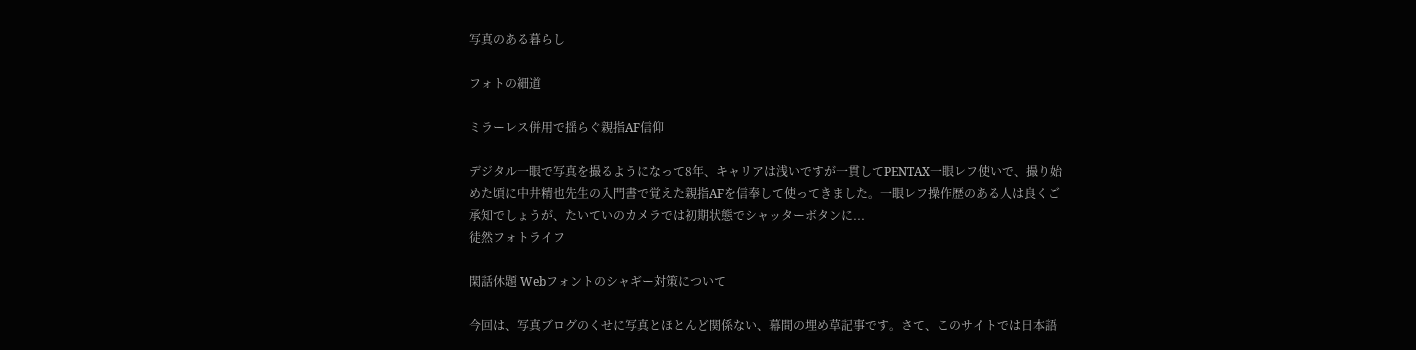写真のある暮らし

フォトの細道

ミラーレス併用で揺らぐ親指AF信仰

デジタル一眼で写真を撮るようになって8年、キャリアは浅いですが一貫してPENTAX一眼レフ使いで、撮り始めた頃に中井精也先生の入門書で覚えた親指AFを信奉して使ってきました。一眼レフ操作歴のある人は良くご承知でしょうが、たいていのカメラでは初期状態でシャッターボタンに...
徒然フォトライフ

閑話休題 Webフォントのシャギー対策について

今回は、写真ブログのくせに写真とほとんど関係ない、幕間の埋め草記事です。さて、このサイトでは日本語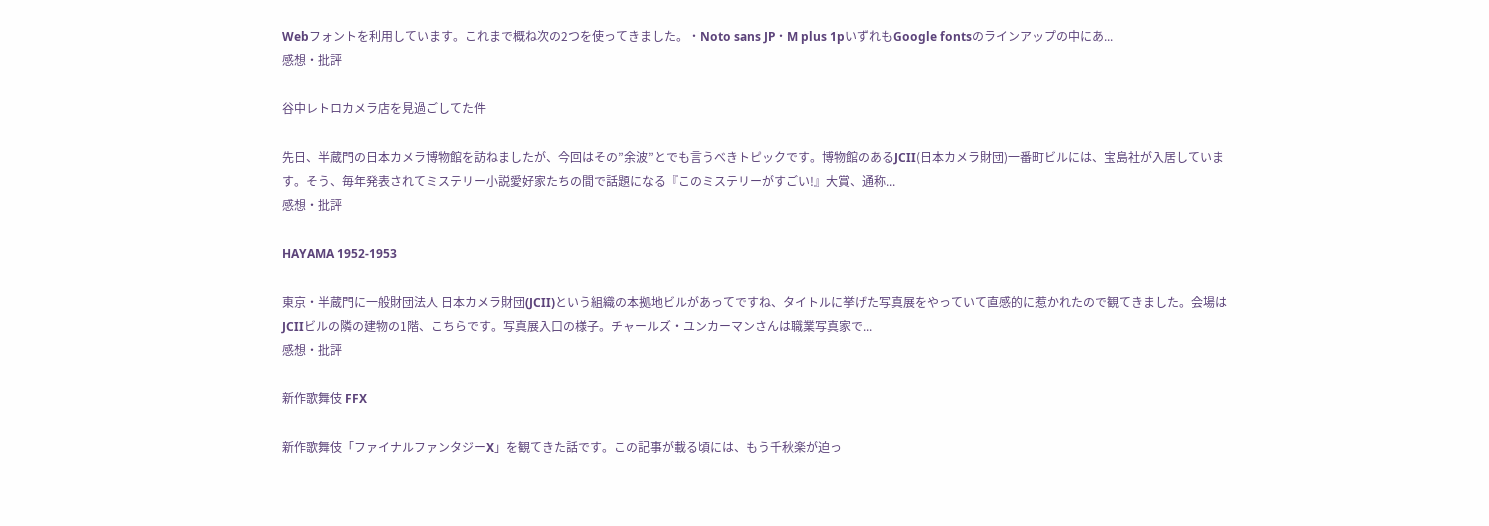Webフォントを利用しています。これまで概ね次の2つを使ってきました。・Noto sans JP・M plus 1pいずれもGoogle fontsのラインアップの中にあ...
感想・批評

谷中レトロカメラ店を見過ごしてた件

先日、半蔵門の日本カメラ博物館を訪ねましたが、今回はその”余波”とでも言うべきトピックです。博物館のあるJCII(日本カメラ財団)一番町ビルには、宝島社が入居しています。そう、毎年発表されてミステリー小説愛好家たちの間で話題になる『このミステリーがすごい!』大賞、通称...
感想・批評

HAYAMA 1952-1953

東京・半蔵門に一般財団法人 日本カメラ財団(JCII)という組織の本拠地ビルがあってですね、タイトルに挙げた写真展をやっていて直感的に惹かれたので観てきました。会場はJCIIビルの隣の建物の1階、こちらです。写真展入口の様子。チャールズ・ユンカーマンさんは職業写真家で...
感想・批評

新作歌舞伎 FFX

新作歌舞伎「ファイナルファンタジーX」を観てきた話です。この記事が載る頃には、もう千秋楽が迫っ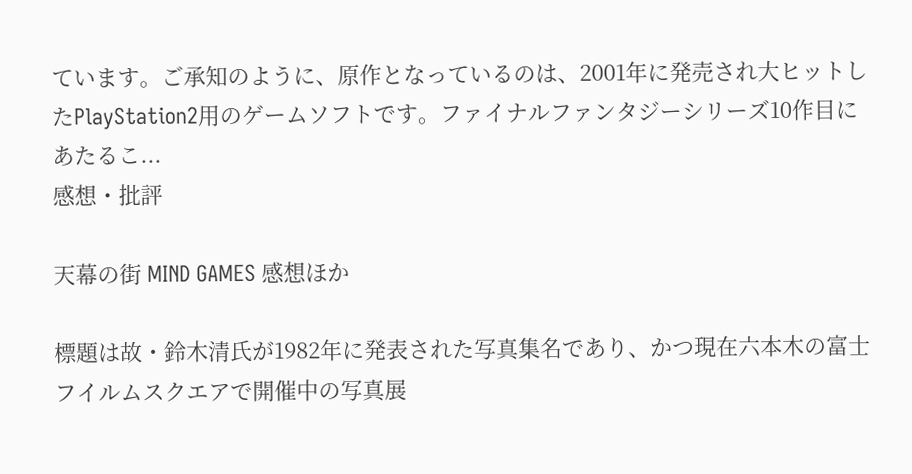ています。ご承知のように、原作となっているのは、2001年に発売され大ヒットしたPlayStation2用のゲームソフトです。ファイナルファンタジーシリーズ10作目にあたるこ...
感想・批評

天幕の街 MIND GAMES 感想ほか

標題は故・鈴木清氏が1982年に発表された写真集名であり、かつ現在六本木の富士フイルムスクエアで開催中の写真展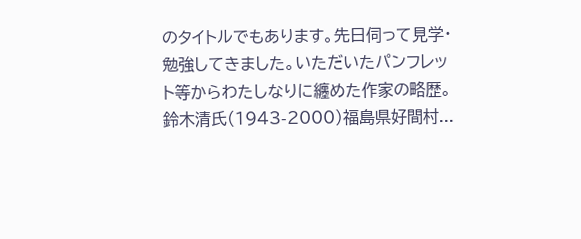のタイトルでもあります。先日伺って見学・勉強してきました。いただいたパンフレット等からわたしなりに纏めた作家の略歴。鈴木清氏(1943-2000)福島県好間村...